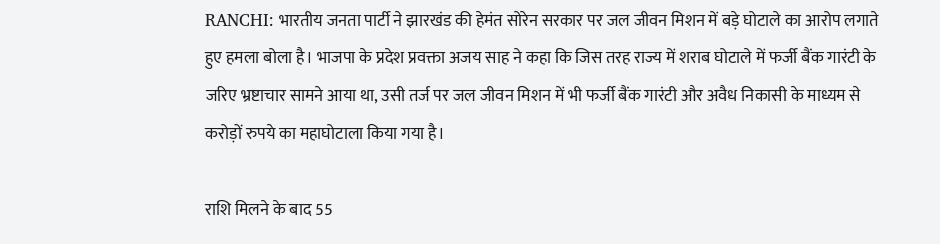RANCHI: भारतीय जनता पार्टी ने झारखंड की हेमंत सोरेन सरकार पर जल जीवन मिशन में बड़े घोटाले का आरोप लगाते हुए हमला बोला है। भाजपा के प्रदेश प्रवक्ता अजय साह ने कहा कि जिस तरह राज्य में शराब घोटाले में फर्जी बैंक गारंटी के जरिए भ्रष्टाचार सामने आया था, उसी तर्ज पर जल जीवन मिशन में भी फर्जी बैंक गारंटी और अवैध निकासी के माध्यम से करोड़ों रुपये का महाघोटाला किया गया है।

राशि मिलने के बाद 55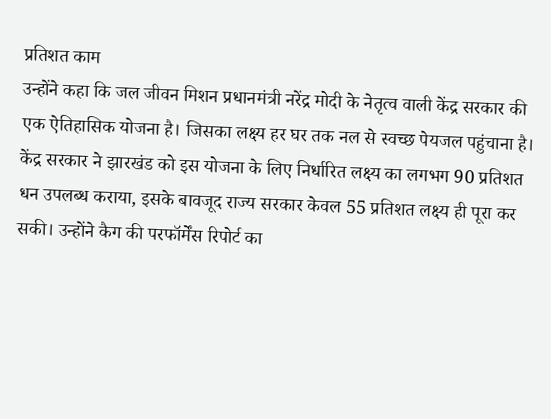प्रतिशत काम
उन्होंने कहा कि जल जीवन मिशन प्रधानमंत्री नरेंद्र मोदी के नेतृत्व वाली केंद्र सरकार की एक ऐतिहासिक योजना है। जिसका लक्ष्य हर घर तक नल से स्वच्छ पेयजल पहुंचाना है। केंद्र सरकार ने झारखंड को इस योजना के लिए निर्धारित लक्ष्य का लगभग 90 प्रतिशत धन उपलब्ध कराया, इसके बावजूद राज्य सरकार केवल 55 प्रतिशत लक्ष्य ही पूरा कर सकी। उन्होंने कैग की परफॉर्मेंस रिपोर्ट का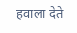हवाला देते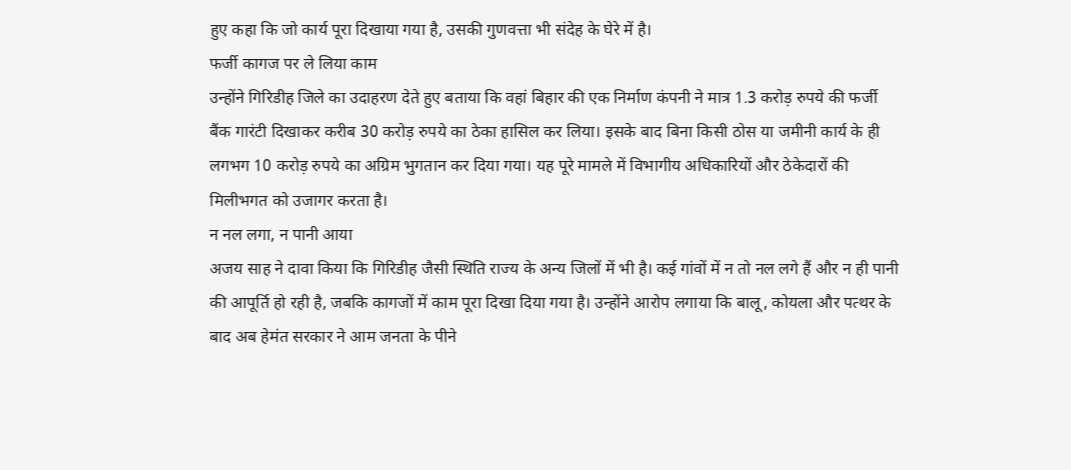हुए कहा कि जो कार्य पूरा दिखाया गया है, उसकी गुणवत्ता भी संदेह के घेरे में है।
फर्जी कागज पर ले लिया काम
उन्होंने गिरिडीह जिले का उदाहरण देते हुए बताया कि वहां बिहार की एक निर्माण कंपनी ने मात्र 1.3 करोड़ रुपये की फर्जी बैंक गारंटी दिखाकर करीब 30 करोड़ रुपये का ठेका हासिल कर लिया। इसके बाद बिना किसी ठोस या जमीनी कार्य के ही लगभग 10 करोड़ रुपये का अग्रिम भुगतान कर दिया गया। यह पूरे मामले में विभागीय अधिकारियों और ठेकेदारों की मिलीभगत को उजागर करता है।
न नल लगा, न पानी आया
अजय साह ने दावा किया कि गिरिडीह जैसी स्थिति राज्य के अन्य जिलों में भी है। कई गांवों में न तो नल लगे हैं और न ही पानी की आपूर्ति हो रही है, जबकि कागजों में काम पूरा दिखा दिया गया है। उन्होंने आरोप लगाया कि बालू, कोयला और पत्थर के बाद अब हेमंत सरकार ने आम जनता के पीने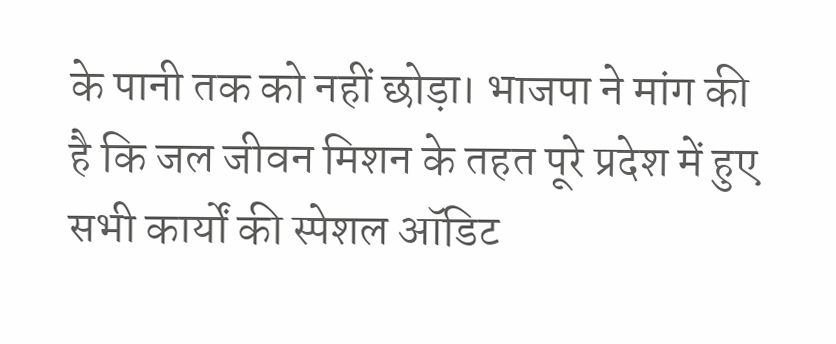के पानी तक को नहीं छोड़ा। भाजपा ने मांग की है कि जल जीवन मिशन के तहत पूरे प्रदेश में हुए सभी कार्यों की स्पेशल ऑडिट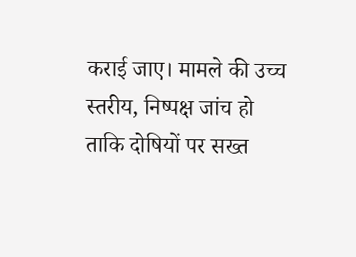कराई जाए। मामले की उच्च स्तरीय, निष्पक्ष जांच हो ताकि दोषियों पर सख्त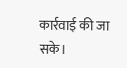कार्रवाई की जा सके।